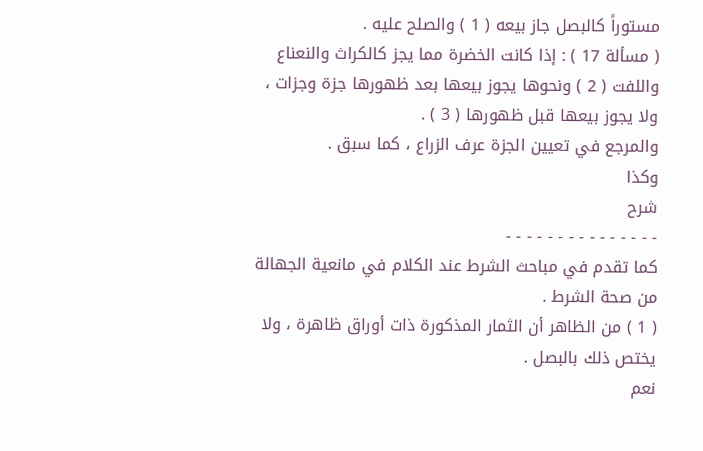مستوراً كالبصل جاز بيعه ( 1 ) والصلح عليه .
( مسألة 17 ) : إذا كانت الخضرة مما يجز كالكراث والنعناع واللفت ( 2 ) ونحوها يجوز بيعها بعد ظهورها جزة وجزات ، ولا يجوز بيعها قبل ظهورها ( 3 ) .
والمرجع في تعيين الجزة عرف الزراع ، كما سبق .
وكذا
شرح
- - - - - - - - - - - - - - -
كما تقدم في مباحث الشرط عند الكلام في مانعية الجهالة من صحة الشرط .
( 1 ) من الظاهر أن الثمار المذكورة ذات أوراق ظاهرة ، ولا يختص ذلك بالبصل .
نعم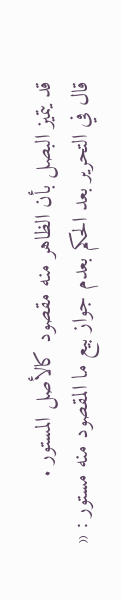قد يتميز البصل بأن الظاهر منه مقصود كالأصل المستور .
قال في التحرير بعد الحكم بعدم جواز بيع ما المقصود منه مستور : «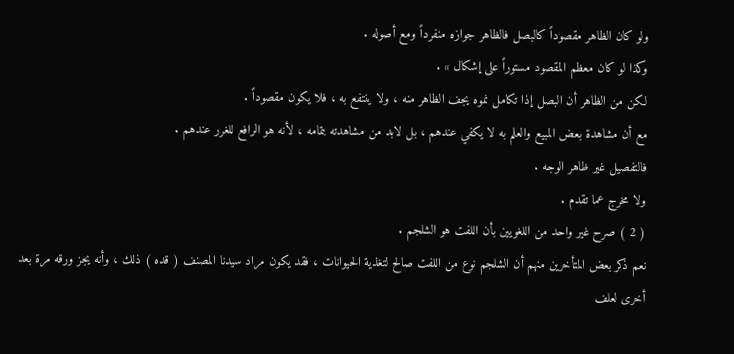ولو كان الظاهر مقصوداً كالبصل فالظاهر جوازه منفرداً ومع أصوله .
وكذا لو كان معظم المقصود مستوراً على إشكال » .
لكن من الظاهر أن البصل إذا تكامل نموه يجف الظاهر منه ، ولا ينتفع به ، فلا يكون مقصوداً .
مع أن مشاهدة بعض المبيع والعلم به لا يكفي عندهم ، بل لابد من مشاهدته بتمامه ، لأنه هو الرافع للغرر عندهم .
فالتفصيل غير ظاهر الوجه .
ولا مخرج عما تقدم .
( 2 ) صرح غير واحد من اللغويين بأن اللفت هو الشلجم .
نعم ذكر بعض المتأخرين منهم أن الشلجم نوع من اللفت صالح لتغذية الحيوانات ، فقد يكون مراد سيدنا المصنف ( قده ) ذلك ، وأنه يجز ورقه مرة بعد أخرى لعلف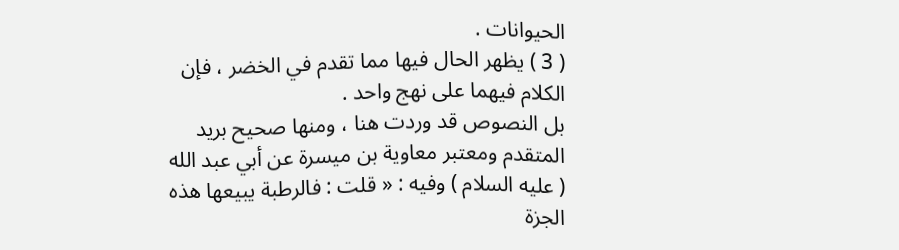الحيوانات .
( 3 ) يظهر الحال فيها مما تقدم في الخضر ، فإن الكلام فيهما على نهج واحد .
بل النصوص قد وردت هنا ، ومنها صحيح بريد المتقدم ومعتبر معاوية بن ميسرة عن أبي عبد الله ( عليه السلام ) وفيه : « قلت : فالرطبة يبيعها هذه الجزة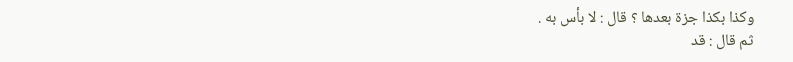وكذا بكذا جزة بعدها ؟ قال : لا بأس به .
ثم قال : قد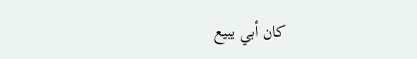كان أبي يبيع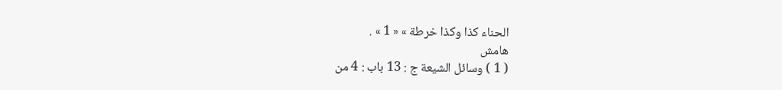الحناء كذا وكذا خرطة » « 1 » .
هامش
( 1 ) وسائل الشيعة ج : 13 باب : 4 من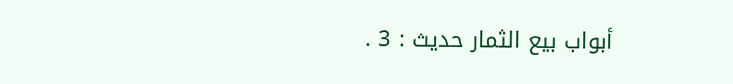أبواب بيع الثمار حديث : 3 .